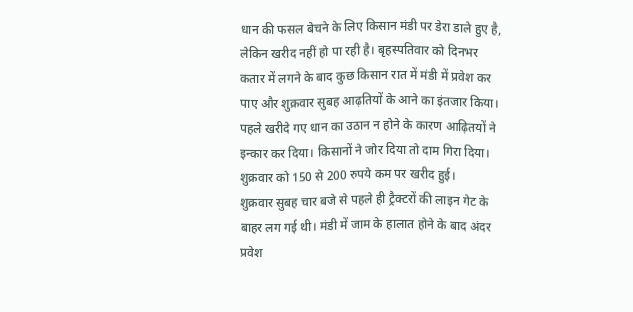धान की फसल बेचने के लिए किसान मंडी पर डेरा डाले हुए है, लेकिन खरीद नहीं हो पा रही है। बृहस्पतिवार को दिनभर कतार में लगने के बाद कुछ किसान रात में मंडी में प्रवेश कर पाए और शुक्रवार सुबह आढ़तियों के आने का इंतजार किया। पहले खरीदे गए धान का उठान न होने के कारण आढ़ितयों ने इन्कार कर दिया। किसानों ने जोर दिया तो दाम गिरा दिया। शुक्रवार को 150 से 200 रुपये कम पर खरीद हुई।
शुक्रवार सुबह चार बजे से पहले ही ट्रैक्टरों की लाइन गेट के बाहर लग गई थी। मंडी में जाम के हालात होने के बाद अंदर प्रवेश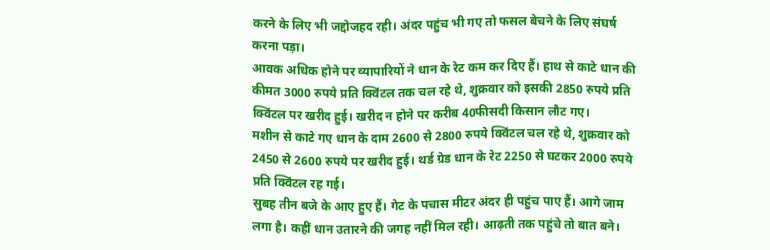करने के लिए भी जद्दोजहद रही। अंदर पहुंच भी गए तो फसल बेचने के लिए संघर्ष करना पड़ा।
आवक अधिक होने पर व्यापारियों ने धान के रेट कम कर दिए हैं। हाथ से काटे धान की कीमत 3000 रुपये प्रति क्विंटल तक चल रहे थे, शुक्रवार को इसकी 2850 रुपये प्रति क्विंटल पर खरीद हुई। खरीद न होने पर करीब 40फीसदी किसान लौट गए।
मशीन से काटे गए धान के दाम 2600 से 2800 रुपये क्विंटल चल रहे थे, शुक्रवार को 2450 से 2600 रुपये पर खरीद हुई। थर्ड ग्रेड धान के रेट 2250 से घटकर 2000 रुपये प्रति क्विंटल रह गई।
सुबह तीन बजे के आए हुए हैं। गेट के पचास मीटर अंदर ही पहुंच पाए हैं। आगे जाम लगा है। कहीं धान उतारने की जगह नहीं मिल रही। आढ़ती तक पहुंचे तो बात बने।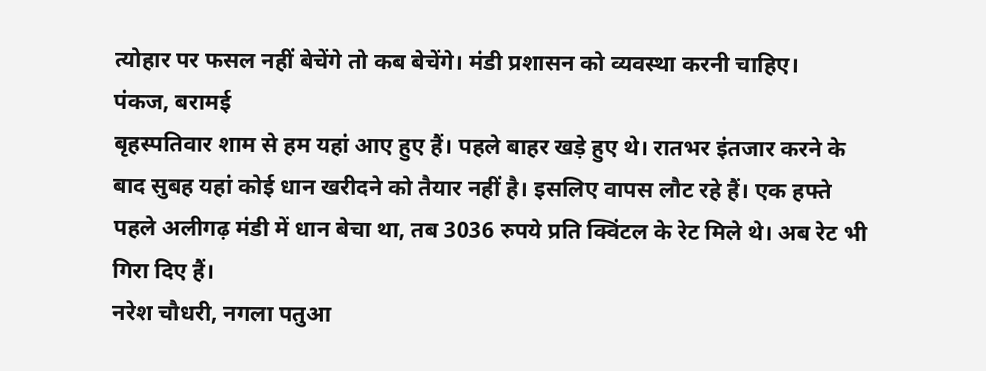त्योहार पर फसल नहीं बेचेंगे तो कब बेचेंगे। मंडी प्रशासन को व्यवस्था करनी चाहिए।
पंकज, बरामई
बृहस्पतिवार शाम से हम यहां आए हुए हैं। पहले बाहर खड़े हुए थे। रातभर इंतजार करने के बाद सुबह यहां कोई धान खरीदने को तैयार नहीं है। इसलिए वापस लौट रहे हैं। एक हफ्ते पहले अलीगढ़ मंडी में धान बेचा था, तब 3036 रुपये प्रति क्विंटल के रेट मिले थे। अब रेट भी गिरा दिए हैं।
नरेश चौधरी, नगला पतुआ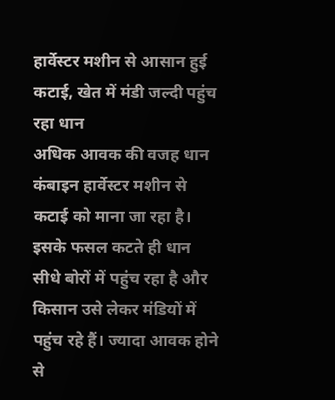हार्वेस्टर मशीन से आसान हुई कटाई, खेत में मंडी जल्दी पहुंच रहा धान
अधिक आवक की वजह धान कंबाइन हार्वेस्टर मशीन से कटाई को माना जा रहा है। इसके फसल कटते ही धान सीधे बोरों में पहुंच रहा है और किसान उसे लेकर मंडियों में पहुंच रहे हैं। ज्यादा आवक होने से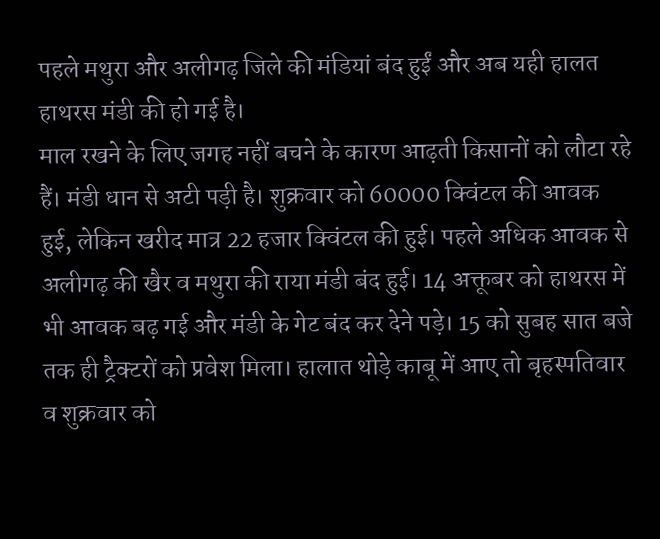पहले मथुरा और अलीगढ़ जिले की मंडियां बंद हुईं और अब यही हालत हाथरस मंडी की हो गई है।
माल रखने के लिए जगह नहीं बचने के कारण आढ़ती किसानों को लौटा रहे हैं। मंडी धान से अटी पड़ी है। शुक्रवार को 60000 क्विंटल की आवक हुई, लेकिन खरीद मात्र 22 हजार क्विंटल की हुई। पहले अधिक आवक से अलीगढ़ की खैर व मथुरा की राया मंडी बंद हुई। 14 अक्तूबर को हाथरस में भी आवक बढ़ गई और मंडी के गेट बंद कर देने पड़े। 15 को सुबह सात बजे तक ही ट्रैक्टरों को प्रवेश मिला। हालात थोड़े काबू में आए तो बृहस्पतिवार व शुक्रवार को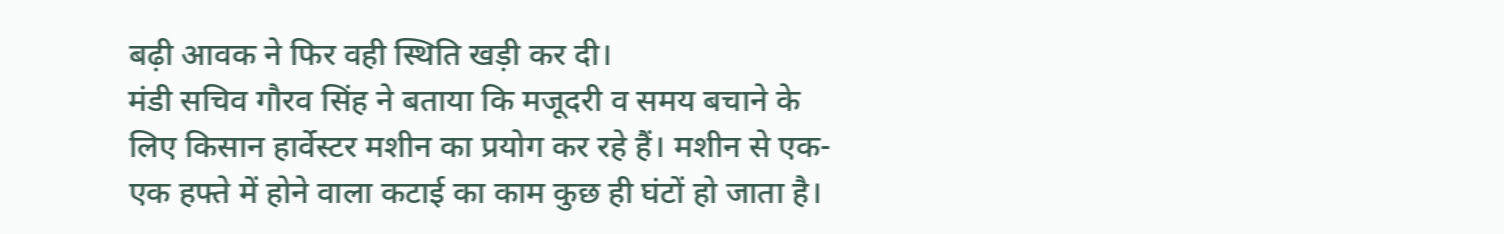बढ़ी आवक ने फिर वही स्थिति खड़ी कर दी।
मंडी सचिव गौरव सिंह ने बताया कि मजूदरी व समय बचाने के लिए किसान हार्वेस्टर मशीन का प्रयोग कर रहे हैं। मशीन से एक-एक हफ्ते में होने वाला कटाई का काम कुछ ही घंटों हो जाता है।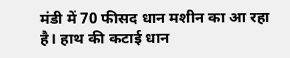मंडी में 70 फीसद धान मशीन का आ रहा है। हाथ की कटाई धान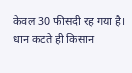केवल 30 फीसदी रह गया है। धान कटते ही किसान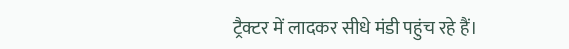ट्रैक्टर में लादकर सीधे मंडी पहुंच रहे हैं।